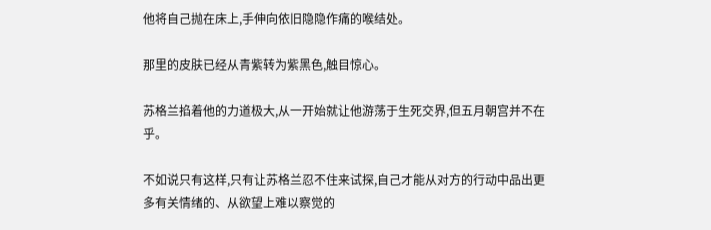他将自己抛在床上,手伸向依旧隐隐作痛的喉结处。

那里的皮肤已经从青紫转为紫黑色,触目惊心。

苏格兰掐着他的力道极大,从一开始就让他游荡于生死交界,但五月朝宫并不在乎。

不如说只有这样,只有让苏格兰忍不住来试探,自己才能从对方的行动中品出更多有关情绪的、从欲望上难以察觉的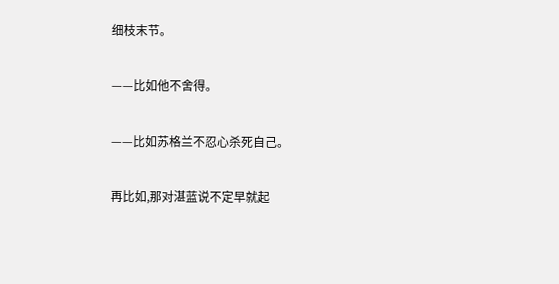细枝末节。

——比如他不舍得。

——比如苏格兰不忍心杀死自己。

再比如,那对湛蓝说不定早就起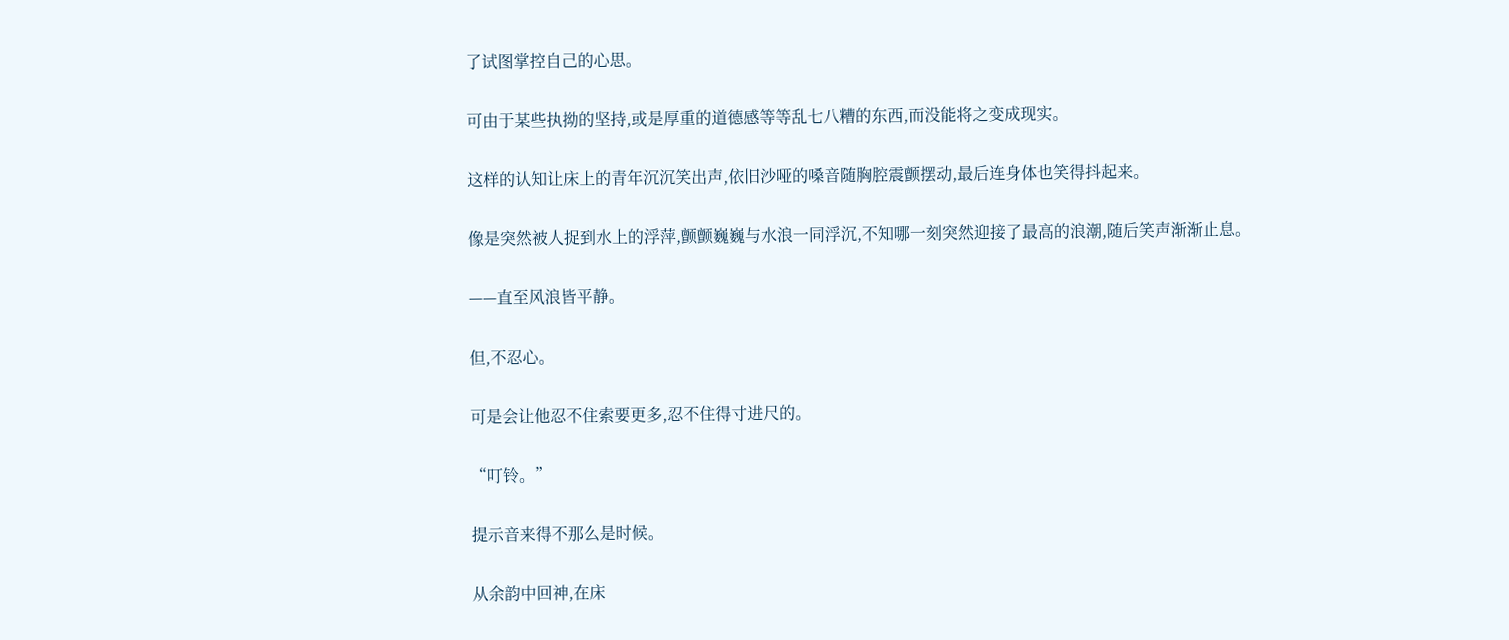了试图掌控自己的心思。

可由于某些执拗的坚持,或是厚重的道德感等等乱七八糟的东西,而没能将之变成现实。

这样的认知让床上的青年沉沉笑出声,依旧沙哑的嗓音随胸腔震颤摆动,最后连身体也笑得抖起来。

像是突然被人捉到水上的浮萍,颤颤巍巍与水浪一同浮沉,不知哪一刻突然迎接了最高的浪潮,随后笑声渐渐止息。

——直至风浪皆平静。

但,不忍心。

可是会让他忍不住索要更多,忍不住得寸进尺的。

“叮铃。”

提示音来得不那么是时候。

从余韵中回神,在床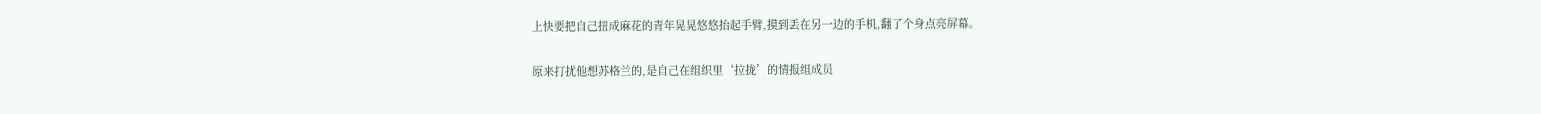上快要把自己扭成麻花的青年晃晃悠悠抬起手臂,摸到丢在另一边的手机,翻了个身点亮屏幕。

原来打扰他想苏格兰的,是自己在组织里‘拉拢’的情报组成员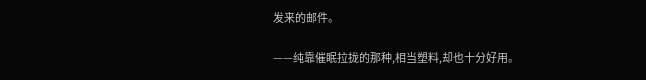发来的邮件。

——纯靠催眠拉拢的那种,相当塑料,却也十分好用。